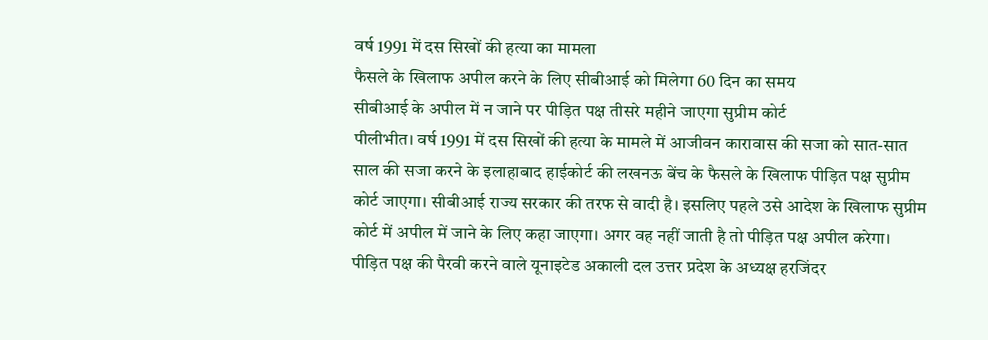वर्ष 1991 में दस सिखों की हत्या का मामला
फैसले के खिलाफ अपील करने के लिए सीबीआई को मिलेगा 60 दिन का समय
सीबीआई के अपील में न जाने पर पीड़ित पक्ष तीसरे महीने जाएगा सुप्रीम कोर्ट
पीलीभीत। वर्ष 1991 में दस सिखों की हत्या के मामले में आजीवन कारावास की सजा को सात-सात साल की सजा करने के इलाहाबाद हाईकोर्ट की लखनऊ बेंच के फैसले के खिलाफ पीड़ित पक्ष सुप्रीम कोर्ट जाएगा। सीबीआई राज्य सरकार की तरफ से वादी है। इसलिए पहले उसे आदेश के खिलाफ सुप्रीम कोर्ट में अपील में जाने के लिए कहा जाएगा। अगर वह नहीं जाती है तो पीड़ित पक्ष अपील करेगा।
पीड़ित पक्ष की पैरवी करने वाले यूनाइटेड अकाली दल उत्तर प्रदेश के अध्यक्ष हरजिंदर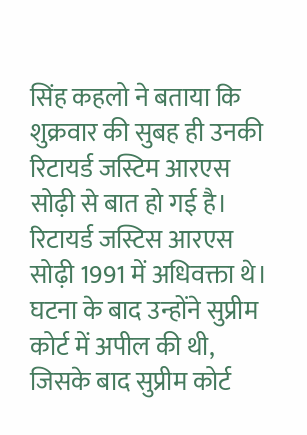सिंह कहलो ने बताया कि शुक्रवार की सुबह ही उनकी रिटायर्ड जस्टिम आरएस सोढ़ी से बात हो गई है। रिटायर्ड जस्टिस आरएस सोढ़ी 1991 में अधिवक्ता थे। घटना के बाद उन्होंने सुप्रीम कोर्ट में अपील की थी, जिसके बाद सुप्रीम कोर्ट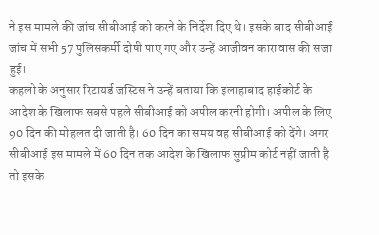ने इस मामले की जांच सीबीआई को करने के निर्देश दिए थे। इसके बाद सीबीआई जांच में सभी 57 पुलिसकर्मी दोषी पाए गए और उन्हें आजीवन कारावास की सजा हुई।
कहलो के अनुसार रिटायर्ड जस्टिस ने उन्हें बताया कि इलाहाबाद हाईकोर्ट के आदेश के खिलाफ सबसे पहले सीबीआई को अपील करनी होगी। अपील के लिए 90 दिन की मोहलत दी जाती है। 60 दिन का समय वह सीबीआई को देंगे। अगर सीबीआई इस मामले में 60 दिन तक आदेश के खिलाफ सुप्रीम कोर्ट नहीं जाती है तो इसके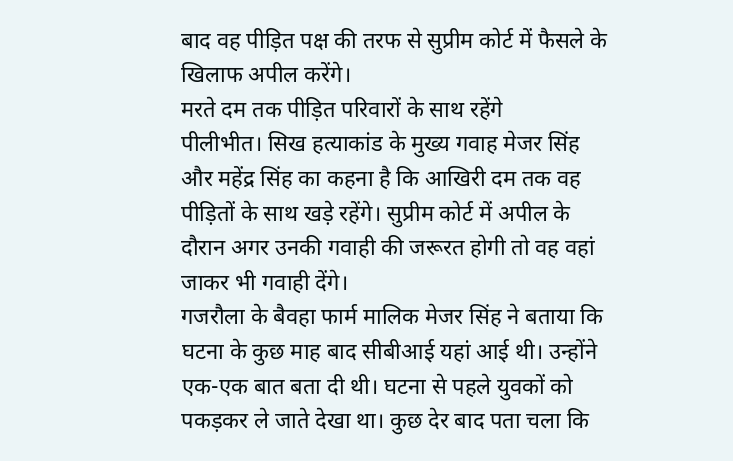बाद वह पीड़ित पक्ष की तरफ से सुप्रीम कोर्ट में फैसले के खिलाफ अपील करेंगे।
मरते दम तक पीड़ित परिवारों के साथ रहेंगे
पीलीभीत। सिख हत्याकांड के मुख्य गवाह मेजर सिंह और महेंद्र सिंह का कहना है कि आखिरी दम तक वह पीड़ितों के साथ खड़े रहेंगे। सुप्रीम कोर्ट में अपील के दौरान अगर उनकी गवाही की जरूरत होगी तो वह वहां जाकर भी गवाही देंगे।
गजरौला के बैवहा फार्म मालिक मेजर सिंह ने बताया कि घटना के कुछ माह बाद सीबीआई यहां आई थी। उन्होंने एक-एक बात बता दी थी। घटना से पहले युवकों को पकड़कर ले जाते देखा था। कुछ देर बाद पता चला कि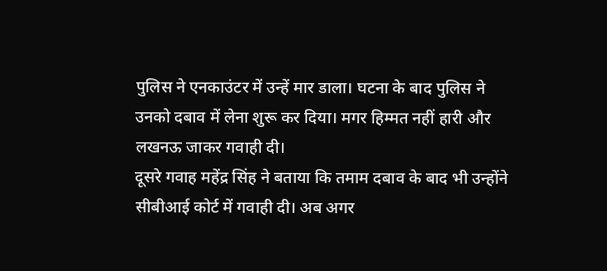पुलिस ने एनकाउंटर में उन्हें मार डाला। घटना के बाद पुलिस ने उनको दबाव में लेना शुरू कर दिया। मगर हिम्मत नहीं हारी और लखनऊ जाकर गवाही दी।
दूसरे गवाह महेंद्र सिंह ने बताया कि तमाम दबाव के बाद भी उन्होंने सीबीआई कोर्ट में गवाही दी। अब अगर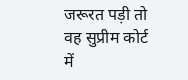जरूरत पड़ी तो वह सुप्रीम कोर्ट में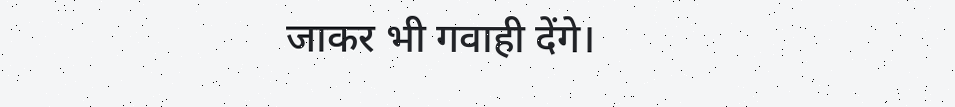जाकर भी गवाही देंगे।